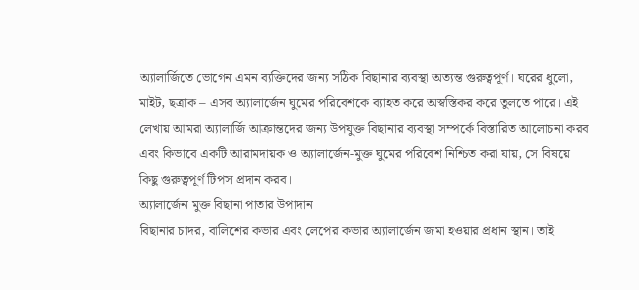অ্যালার্জিতে ভোগেন এমন ব্যক্তিদের জন্য সঠিক বিছানার ব্যবস্থা অত্যন্ত গুরুত্বপূর্ণ। ঘরের ধুলো, মাইট, ছত্রাক – এসব অ্যালার্জেন ঘুমের পরিবেশকে ব্যাহত করে অস্বস্তিকর করে তুলতে পারে। এই লেখায় আমরা অ্যালার্জি আক্রান্তদের জন্য উপযুক্ত বিছানার ব্যবস্থা সম্পর্কে বিস্তারিত আলোচনা করব এবং কিভাবে একটি আরামদায়ক ও অ্যালার্জেন-মুক্ত ঘুমের পরিবেশ নিশ্চিত করা যায়, সে বিষয়ে কিছু গুরুত্বপূর্ণ টিপস প্রদান করব।
অ্যালার্জেন মুক্ত বিছানা পাতার উপাদান
বিছানার চাদর, বালিশের কভার এবং লেপের কভার অ্যালার্জেন জমা হওয়ার প্রধান স্থান। তাই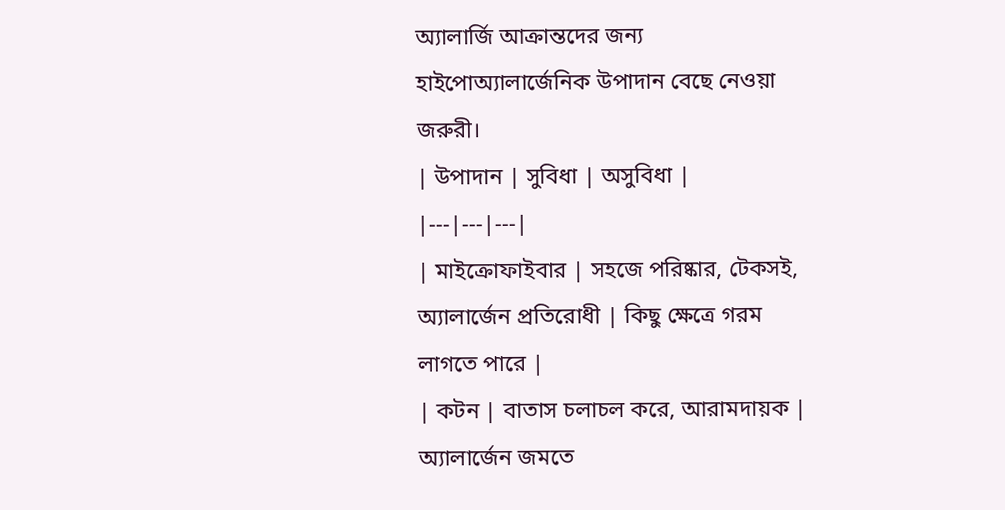অ্যালার্জি আক্রান্তদের জন্য হাইপোঅ্যালার্জেনিক উপাদান বেছে নেওয়া জরুরী।
| উপাদান | সুবিধা | অসুবিধা |
|---|---|---|
| মাইক্রোফাইবার | সহজে পরিষ্কার, টেকসই, অ্যালার্জেন প্রতিরোধী | কিছু ক্ষেত্রে গরম লাগতে পারে |
| কটন | বাতাস চলাচল করে, আরামদায়ক | অ্যালার্জেন জমতে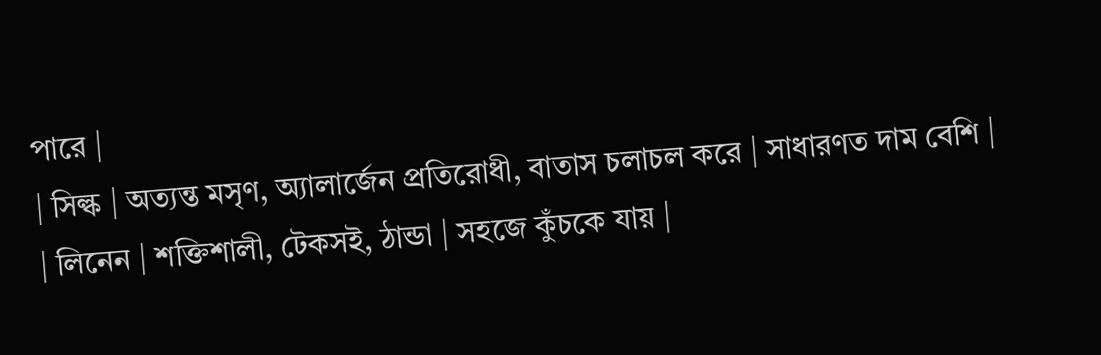পারে |
| সিল্ক | অত্যন্ত মসৃণ, অ্যালার্জেন প্রতিরোধী, বাতাস চলাচল করে | সাধারণত দাম বেশি |
| লিনেন | শক্তিশালী, টেকসই, ঠান্ডা | সহজে কুঁচকে যায় |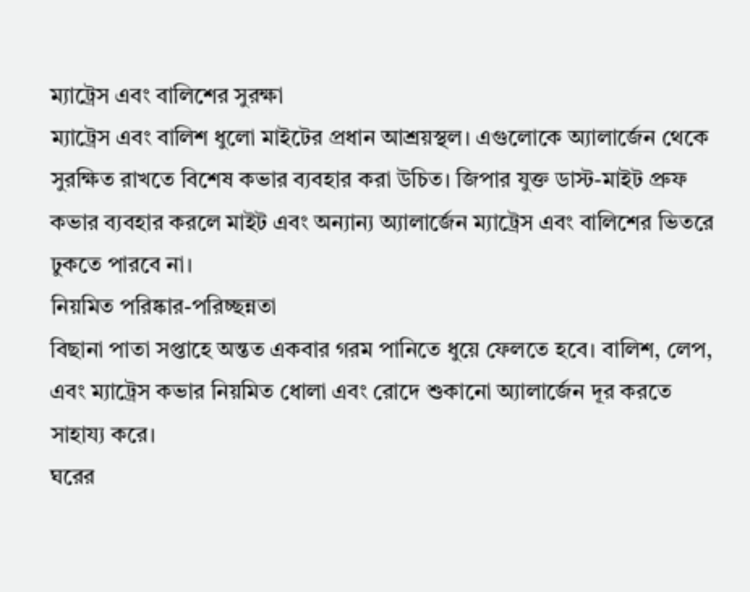ম্যাট্রেস এবং বালিশের সুরক্ষা
ম্যাট্রেস এবং বালিশ ধুলো মাইটের প্রধান আশ্রয়স্থল। এগুলোকে অ্যালার্জেন থেকে সুরক্ষিত রাখতে বিশেষ কভার ব্যবহার করা উচিত। জিপার যুক্ত ডাস্ট-মাইট প্রুফ কভার ব্যবহার করলে মাইট এবং অন্যান্য অ্যালার্জেন ম্যাট্রেস এবং বালিশের ভিতরে ঢুকতে পারবে না।
নিয়মিত পরিষ্কার-পরিচ্ছন্নতা
বিছানা পাতা সপ্তাহে অন্তত একবার গরম পানিতে ধুয়ে ফেলতে হবে। বালিশ, লেপ, এবং ম্যাট্রেস কভার নিয়মিত ধোলা এবং রোদে শুকানো অ্যালার্জেন দূর করতে সাহায্য করে।
ঘরের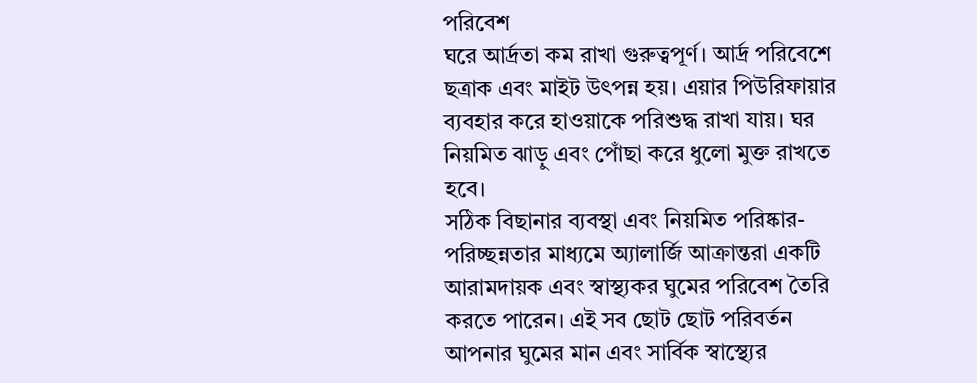পরিবেশ
ঘরে আর্দ্রতা কম রাখা গুরুত্বপূর্ণ। আর্দ্র পরিবেশে ছত্রাক এবং মাইট উৎপন্ন হয়। এয়ার পিউরিফায়ার ব্যবহার করে হাওয়াকে পরিশুদ্ধ রাখা যায়। ঘর নিয়মিত ঝাড়ু এবং পোঁছা করে ধুলো মুক্ত রাখতে হবে।
সঠিক বিছানার ব্যবস্থা এবং নিয়মিত পরিষ্কার-পরিচ্ছন্নতার মাধ্যমে অ্যালার্জি আক্রান্তরা একটি আরামদায়ক এবং স্বাস্থ্যকর ঘুমের পরিবেশ তৈরি করতে পারেন। এই সব ছোট ছোট পরিবর্তন আপনার ঘুমের মান এবং সার্বিক স্বাস্থ্যের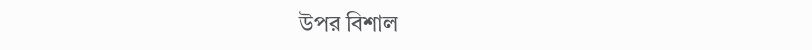উপর বিশাল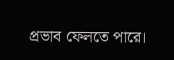প্রভাব ফেলতে পারে।